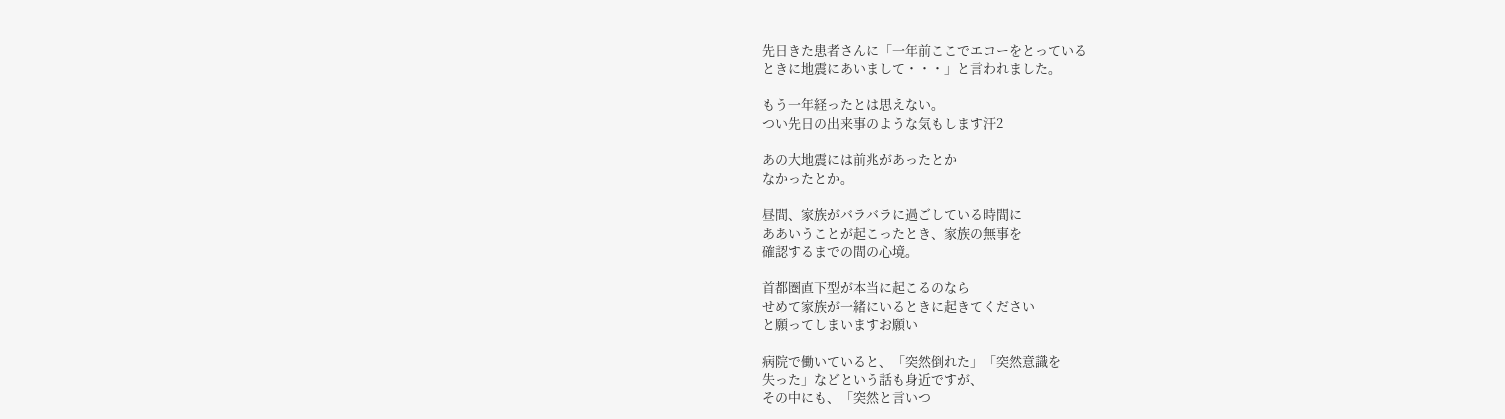先日きた患者さんに「一年前ここでエコーをとっている
ときに地震にあいまして・・・」と言われました。

もう一年経ったとは思えない。
つい先日の出来事のような気もします汗2

あの大地震には前兆があったとか
なかったとか。

昼間、家族がバラバラに過ごしている時間に
ああいうことが起こったとき、家族の無事を
確認するまでの間の心境。

首都圏直下型が本当に起こるのなら
せめて家族が一緒にいるときに起きてください
と願ってしまいますお願い

病院で働いていると、「突然倒れた」「突然意識を
失った」などという話も身近ですが、
その中にも、「突然と言いつ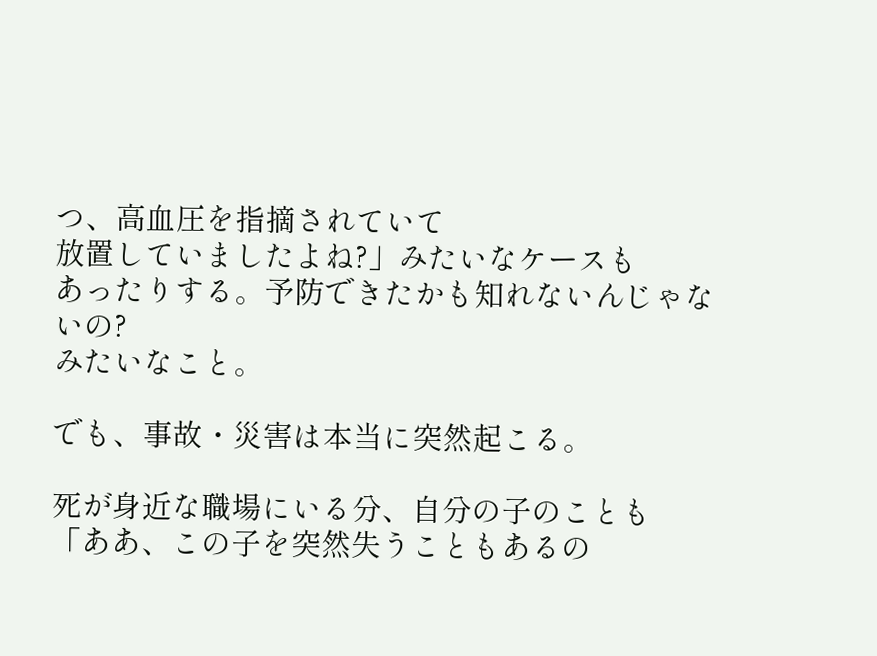つ、高血圧を指摘されていて
放置していましたよね?」みたいなケースも
あったりする。予防できたかも知れないんじゃないの?
みたいなこと。

でも、事故・災害は本当に突然起こる。

死が身近な職場にいる分、自分の子のことも
「ああ、この子を突然失うこともあるの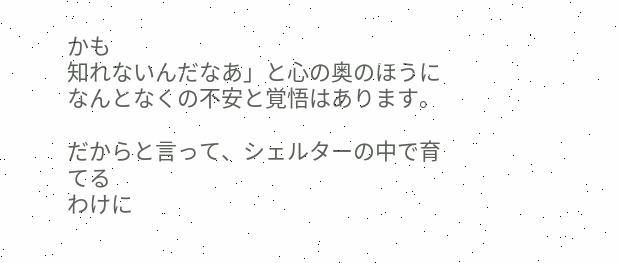かも
知れないんだなあ」と心の奥のほうに
なんとなくの不安と覚悟はあります。

だからと言って、シェルターの中で育てる
わけに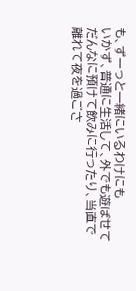も、ずーっと一緒にいるわけにも
いかず、普通に生活して、外でも遊ばせて
だんなに預けて飲みに行ったり、当直で
離れて夜を過ごさ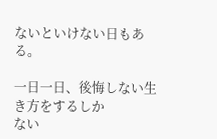ないといけない日もある。

一日一日、後悔しない生き方をするしか
ない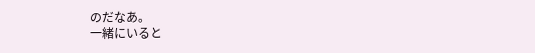のだなあ。
一緒にいると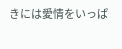きには愛情をいっぱ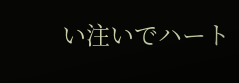い注いでハート